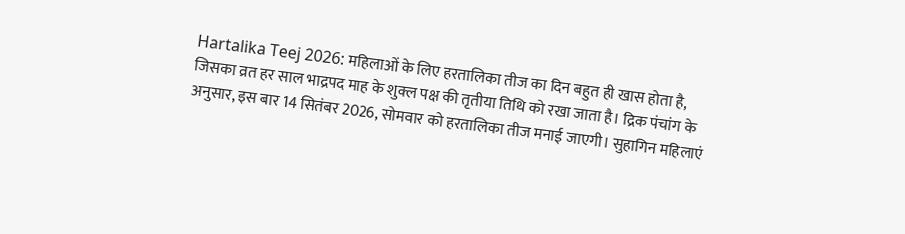Hartalika Teej 2026: महिलाओं के लिए हरतालिका तीज का दिन बहुत ही खास होता है, जिसका व्रत हर साल भाद्रपद माह के शुक्ल पक्ष की तृतीया तिथि को रखा जाता है। द्रिक पंचांग के अनुसार, इस बार 14 सितंबर 2026, सोमवार को हरतालिका तीज मनाई जाएगी। सुहागिन महिलाएं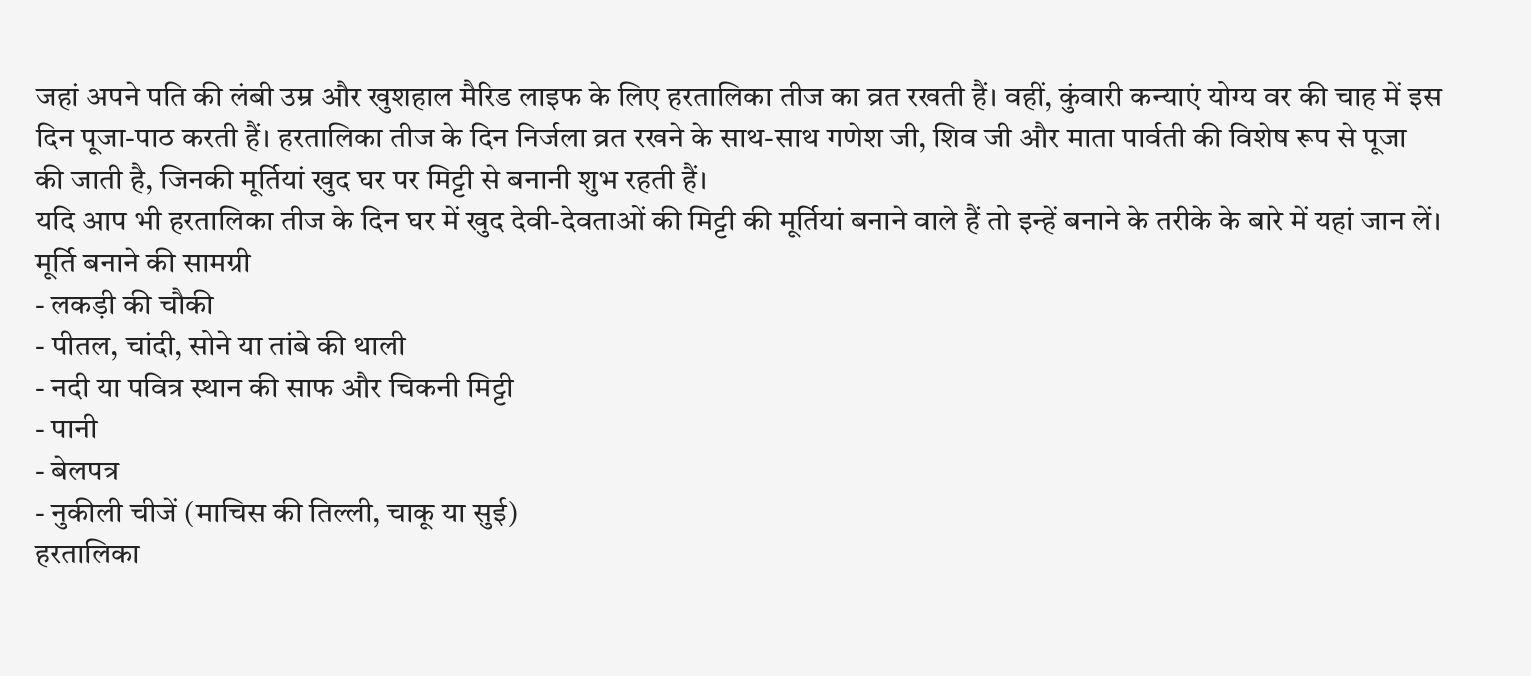जहां अपने पति की लंबी उम्र और खुशहाल मैरिड लाइफ के लिए हरतालिका तीज का व्रत रखती हैं। वहीं, कुंवारी कन्याएं योग्य वर की चाह में इस दिन पूजा-पाठ करती हैं। हरतालिका तीज के दिन निर्जला व्रत रखने के साथ-साथ गणेश जी, शिव जी और माता पार्वती की विशेष रूप से पूजा की जाती है, जिनकी मूर्तियां खुद घर पर मिट्टी से बनानी शुभ रहती हैं।
यदि आप भी हरतालिका तीज के दिन घर में खुद देवी-देवताओं की मिट्टी की मूर्तियां बनाने वाले हैं तो इन्हें बनाने के तरीके के बारे में यहां जान लें।
मूर्ति बनाने की सामग्री
- लकड़ी की चौकी
- पीतल, चांदी, सोने या तांबे की थाली
- नदी या पवित्र स्थान की साफ और चिकनी मिट्टी
- पानी
- बेलपत्र
- नुकीली चीजें (माचिस की तिल्ली, चाकू या सुई)
हरतालिका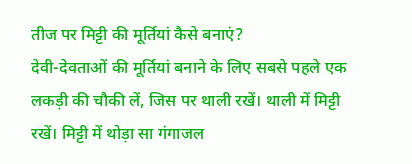तीज पर मिट्टी की मूर्तियां कैसे बनाएं?
देवी-देवताओं की मूर्तियां बनाने के लिए सबसे पहले एक लकड़ी की चौकी लें, जिस पर थाली रखें। थाली में मिट्टी रखें। मिट्टी में थोड़ा सा गंगाजल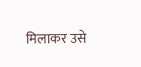मिलाकर उसे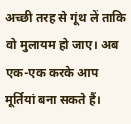अच्छी तरह से गूंथ लें ताकि वो मुलायम हो जाए। अब एक-एक करके आप मूर्तियां बना सकते हैं।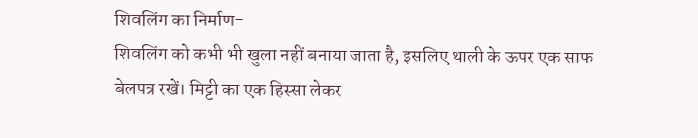शिवलिंग का निर्माण-
शिवलिंग को कभी भी खुला नहीं बनाया जाता है, इसलिए थाली के ऊपर एक साफ बेलपत्र रखें। मिट्टी का एक हिस्सा लेकर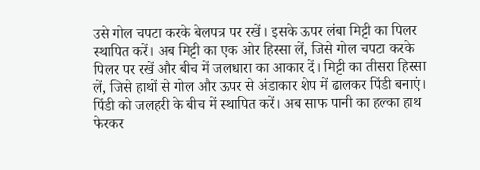उसे गोल चपटा करके बेलपत्र पर रखें। इसके ऊपर लंबा मिट्टी का पिलर स्थापित करें। अब मिट्टी का एक ओर हिस्सा लें, जिसे गोल चपटा करके पिलर पर रखें और बीच में जलधारा का आकार दें। मिट्टी का तीसरा हिस्सा लें, जिसे हाथों से गोल और ऊपर से अंडाकार शेप में ढालकर पिंडी बनाएं। पिंडी को जलहरी के बीच में स्थापित करें। अब साफ पानी का हल्का हाथ फेरकर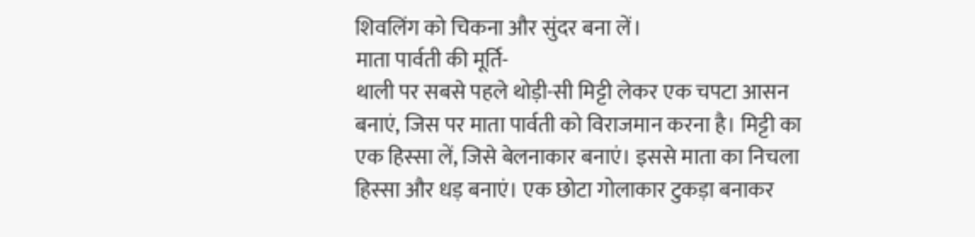शिवलिंग को चिकना और सुंदर बना लें।
माता पार्वती की मूर्ति-
थाली पर सबसे पहले थोड़ी-सी मिट्टी लेकर एक चपटा आसन बनाएं, जिस पर माता पार्वती को विराजमान करना है। मिट्टी का एक हिस्सा लें, जिसे बेलनाकार बनाएं। इससे माता का निचला हिस्सा और धड़ बनाएं। एक छोटा गोलाकार टुकड़ा बनाकर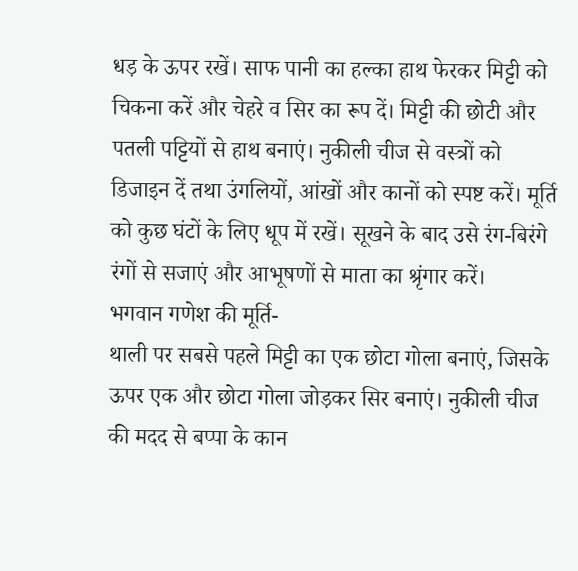धड़ के ऊपर रखें। साफ पानी का हल्का हाथ फेरकर मिट्टी को चिकना करें और चेहरे व सिर का रूप दें। मिट्टी की छोटी और पतली पट्टियों से हाथ बनाएं। नुकीली चीज से वस्त्रों को डिजाइन दें तथा उंगलियों, आंखों और कानों को स्पष्ट करें। मूर्ति को कुछ घंटों के लिए धूप में रखें। सूखने के बाद उसे रंग-बिरंगे रंगों से सजाएं और आभूषणों से माता का श्रृंगार करें।
भगवान गणेश की मूर्ति-
थाली पर सबसे पहले मिट्टी का एक छोटा गोला बनाएं, जिसके ऊपर एक और छोटा गोला जोड़कर सिर बनाएं। नुकीली चीज की मदद से बप्पा के कान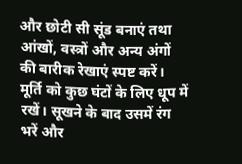और छोटी सी सूंड बनाएं तथा आंखों, वस्त्रों और अन्य अंगों की बारीक रेखाएं स्पष्ट करें। मूर्ति को कुछ घंटों के लिए धूप में रखें। सूखने के बाद उसमें रंग भरें और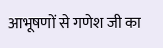आभूषणों से गणेश जी का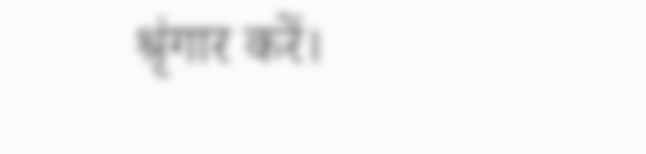श्रृंगार करें।